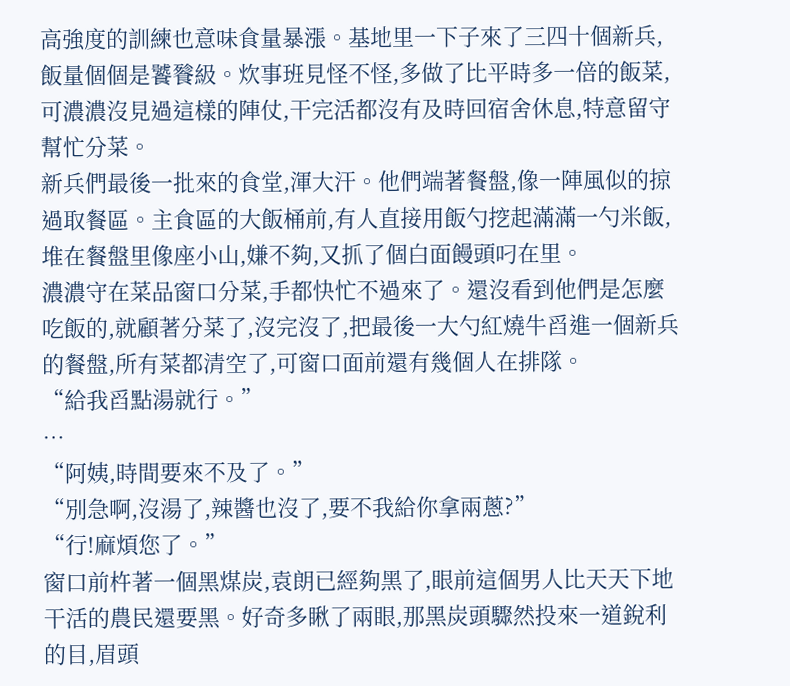高強度的訓練也意味食量暴漲。基地里一下子來了三四十個新兵,飯量個個是饕餮級。炊事班見怪不怪,多做了比平時多一倍的飯菜,可濃濃沒見過這樣的陣仗,干完活都沒有及時回宿舍休息,特意留守幫忙分菜。
新兵們最後一批來的食堂,渾大汗。他們端著餐盤,像一陣風似的掠過取餐區。主食區的大飯桶前,有人直接用飯勺挖起滿滿一勺米飯,堆在餐盤里像座小山,嫌不夠,又抓了個白面饅頭叼在里。
濃濃守在菜品窗口分菜,手都快忙不過來了。還沒看到他們是怎麼吃飯的,就顧著分菜了,沒完沒了,把最後一大勺紅燒牛舀進一個新兵的餐盤,所有菜都清空了,可窗口面前還有幾個人在排隊。
“給我舀點湯就行。”
…
“阿姨,時間要來不及了。”
“別急啊,沒湯了,辣醬也沒了,要不我給你拿兩蔥?”
“行!麻煩您了。”
窗口前杵著一個黑煤炭,袁朗已經夠黑了,眼前這個男人比天天下地干活的農民還要黑。好奇多瞅了兩眼,那黑炭頭驟然投來一道銳利的目,眉頭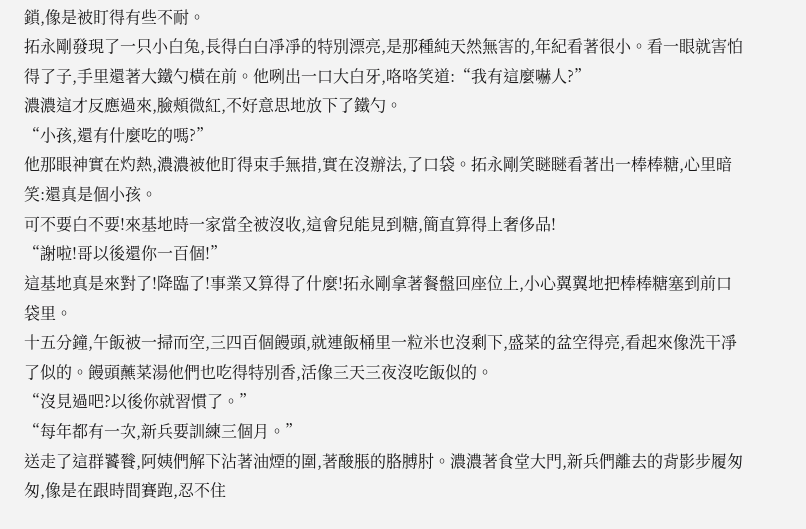鎖,像是被盯得有些不耐。
拓永剛發現了一只小白兔,長得白白凈凈的特別漂亮,是那種純天然無害的,年紀看著很小。看一眼就害怕得了子,手里還著大鐵勺橫在前。他咧出一口大白牙,咯咯笑道:“我有這麼嚇人?”
濃濃這才反應過來,臉頰微紅,不好意思地放下了鐵勺。
“小孩,還有什麼吃的嗎?”
他那眼神實在灼熱,濃濃被他盯得束手無措,實在沒辦法,了口袋。拓永剛笑瞇瞇看著出一棒棒糖,心里暗笑:還真是個小孩。
可不要白不要!來基地時一家當全被沒收,這會兒能見到糖,簡直算得上奢侈品!
“謝啦!哥以後還你一百個!”
這基地真是來對了!降臨了!事業又算得了什麼!拓永剛拿著餐盤回座位上,小心翼翼地把棒棒糖塞到前口袋里。
十五分鐘,午飯被一掃而空,三四百個饅頭,就連飯桶里一粒米也沒剩下,盛菜的盆空得亮,看起來像洗干凈了似的。饅頭蘸菜湯他們也吃得特別香,活像三天三夜沒吃飯似的。
“沒見過吧?以後你就習慣了。”
“每年都有一次,新兵要訓練三個月。”
送走了這群饕餮,阿姨們解下沾著油煙的圍,著酸脹的胳膊肘。濃濃著食堂大門,新兵們離去的背影步履匆匆,像是在跟時間賽跑,忍不住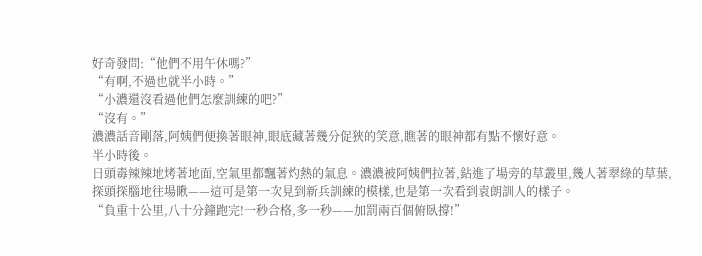好奇發問:“他們不用午休嗎?”
“有啊,不過也就半小時。”
“小濃還沒看過他們怎麼訓練的吧?”
“沒有。”
濃濃話音剛落,阿姨們便換著眼神,眼底藏著幾分促狹的笑意,瞧著的眼神都有點不懷好意。
半小時後。
日頭毒辣辣地烤著地面,空氣里都飄著灼熱的氣息。濃濃被阿姨們拉著,鉆進了場旁的草叢里,幾人著翠綠的草葉,探頭探腦地往場瞅——這可是第一次見到新兵訓練的模樣,也是第一次看到袁朗訓人的樣子。
“負重十公里,八十分鐘跑完!一秒合格,多一秒——加罰兩百個俯臥撐!”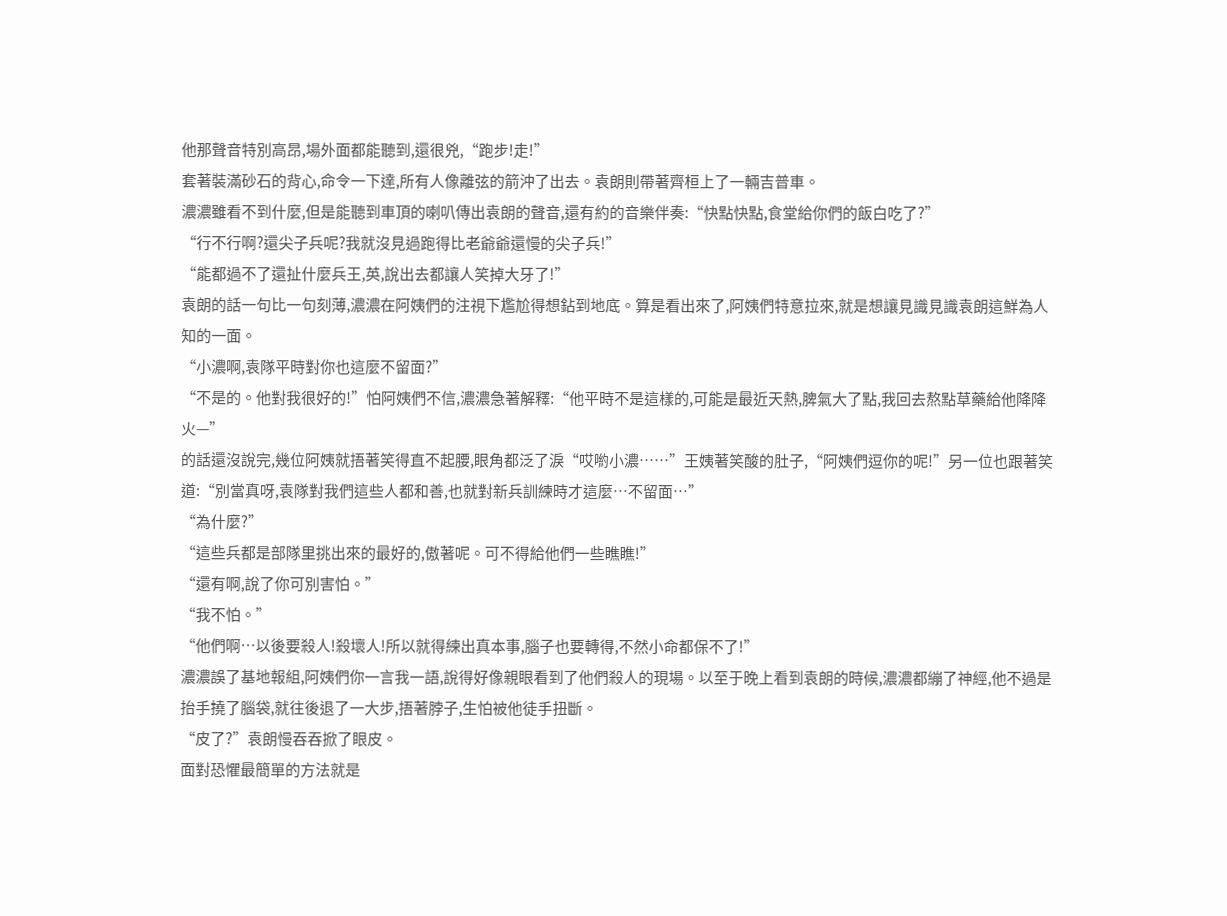他那聲音特別高昂,場外面都能聽到,還很兇,“跑步!走!”
套著裝滿砂石的背心,命令一下達,所有人像離弦的箭沖了出去。袁朗則帶著齊桓上了一輛吉普車。
濃濃雖看不到什麼,但是能聽到車頂的喇叭傳出袁朗的聲音,還有約的音樂伴奏:“快點快點,食堂給你們的飯白吃了?”
“行不行啊?還尖子兵呢?我就沒見過跑得比老爺爺還慢的尖子兵!”
“能都過不了還扯什麼兵王,英,說出去都讓人笑掉大牙了!”
袁朗的話一句比一句刻薄,濃濃在阿姨們的注視下尷尬得想鉆到地底。算是看出來了,阿姨們特意拉來,就是想讓見識見識袁朗這鮮為人知的一面。
“小濃啊,袁隊平時對你也這麼不留面?”
“不是的。他對我很好的!”怕阿姨們不信,濃濃急著解釋:“他平時不是這樣的,可能是最近天熱,脾氣大了點,我回去熬點草藥給他降降火—”
的話還沒說完,幾位阿姨就捂著笑得直不起腰,眼角都泛了淚“哎喲小濃……”王姨著笑酸的肚子,“阿姨們逗你的呢!”另一位也跟著笑道:“別當真呀,袁隊對我們這些人都和善,也就對新兵訓練時才這麼…不留面…”
“為什麼?”
“這些兵都是部隊里挑出來的最好的,傲著呢。可不得給他們一些瞧瞧!”
“還有啊,說了你可別害怕。”
“我不怕。”
“他們啊…以後要殺人!殺壞人!所以就得練出真本事,腦子也要轉得,不然小命都保不了!”
濃濃誤了基地報組,阿姨們你一言我一語,說得好像親眼看到了他們殺人的現場。以至于晚上看到袁朗的時候,濃濃都繃了神經,他不過是抬手撓了腦袋,就往後退了一大步,捂著脖子,生怕被他徒手扭斷。
“皮了?”袁朗慢吞吞掀了眼皮。
面對恐懼最簡單的方法就是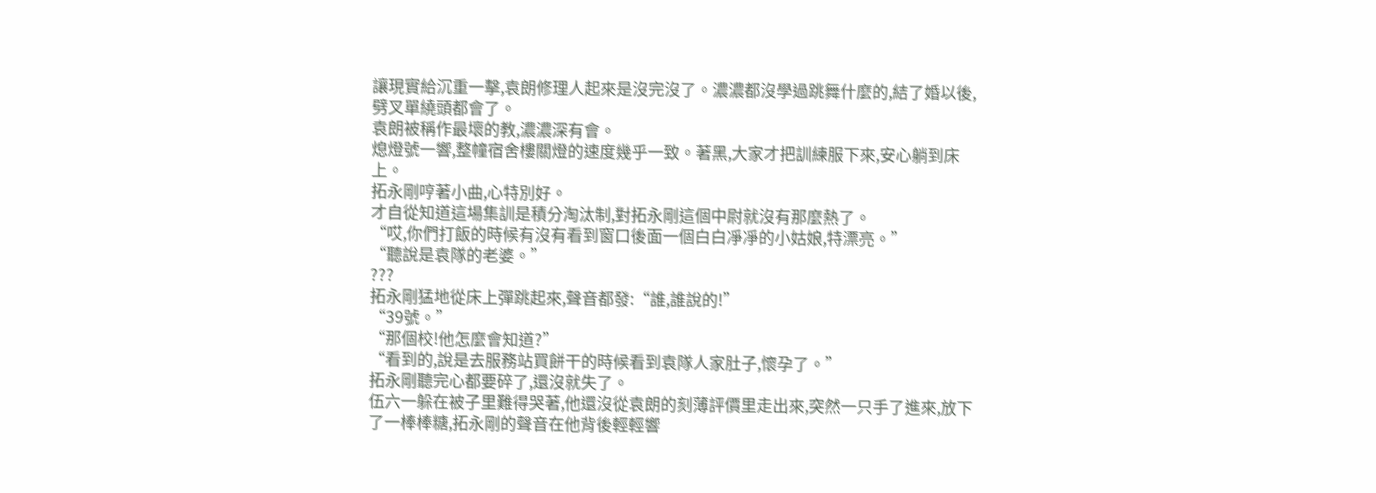讓現實給沉重一擊,袁朗修理人起來是沒完沒了。濃濃都沒學過跳舞什麼的,結了婚以後,劈叉單繞頭都會了。
袁朗被稱作最壞的教,濃濃深有會。
熄燈號一響,整幢宿舍樓關燈的速度幾乎一致。著黑,大家才把訓練服下來,安心躺到床上。
拓永剛哼著小曲,心特別好。
才自從知道這場集訓是積分淘汰制,對拓永剛這個中尉就沒有那麼熱了。
“哎,你們打飯的時候有沒有看到窗口後面一個白白凈凈的小姑娘,特漂亮。”
“聽說是袁隊的老婆。”
???
拓永剛猛地從床上彈跳起來,聲音都發:“誰,誰說的!”
“39號。”
“那個校!他怎麼會知道?”
“看到的,說是去服務站買餅干的時候看到袁隊人家肚子,懷孕了。”
拓永剛聽完心都要碎了,還沒就失了。
伍六一躲在被子里難得哭著,他還沒從袁朗的刻薄評價里走出來,突然一只手了進來,放下了一棒棒糖,拓永剛的聲音在他背後輕輕響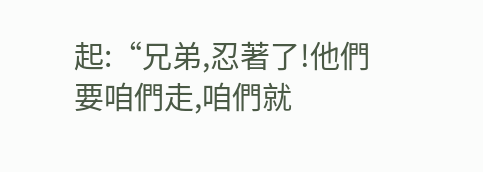起:“兄弟,忍著了!他們要咱們走,咱們就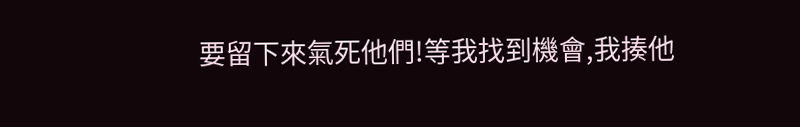要留下來氣死他們!等我找到機會,我揍他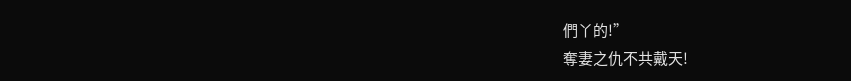們丫的!”
奪妻之仇不共戴天!